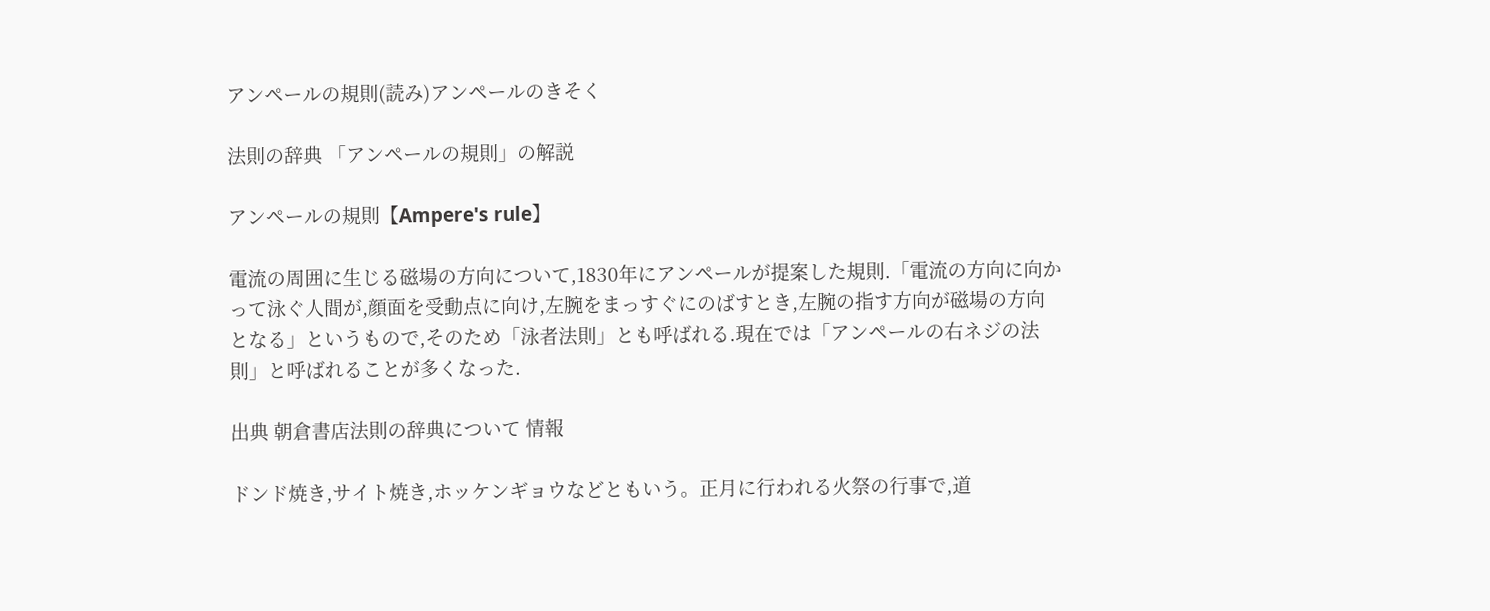アンペールの規則(読み)アンペールのきそく

法則の辞典 「アンペールの規則」の解説

アンペールの規則【Ampere's rule】

電流の周囲に生じる磁場の方向について,1830年にアンペールが提案した規則.「電流の方向に向かって泳ぐ人間が,顔面を受動点に向け,左腕をまっすぐにのばすとき,左腕の指す方向が磁場の方向となる」というもので,そのため「泳者法則」とも呼ばれる.現在では「アンペールの右ネジの法則」と呼ばれることが多くなった.

出典 朝倉書店法則の辞典について 情報

ドンド焼き,サイト焼き,ホッケンギョウなどともいう。正月に行われる火祭の行事で,道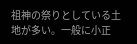祖神の祭りとしている土地が多い。一般に小正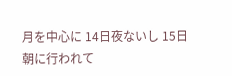月を中心に 14日夜ないし 15日朝に行われて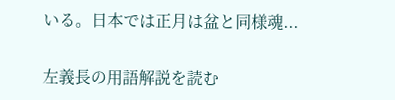いる。日本では正月は盆と同様魂...

左義長の用語解説を読む